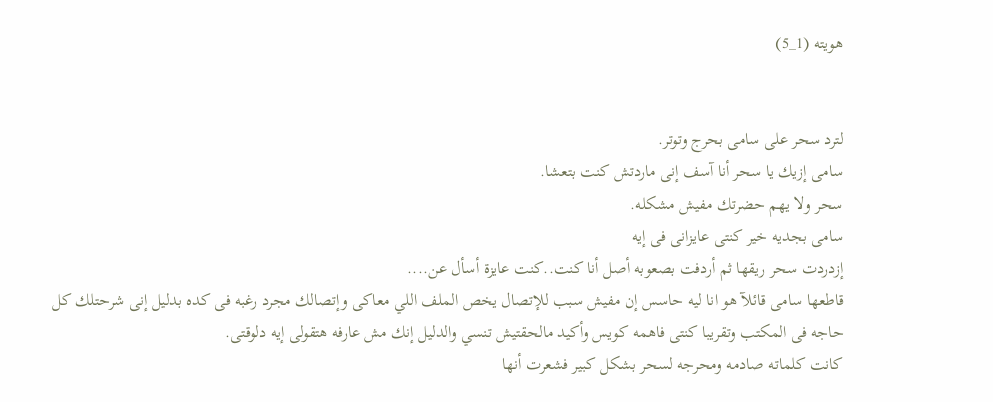هويته (1_5)


لترد سحر على سامى بحرج وتوتر.
سامى إزيك يا سحر أنا آسف إنى ماردتش كنت بتعشا.
سحر ولا يهم حضرتك مفيش مشكله.
سامى بجديه خير كنتى عايزانى فى إيه
إزدردت سحر ريقها ثم أردفت بصعوبه أصل أنا كنت..كنت عايزة أسأل عن....
قاطعها سامى قائلآ هو انا ليه حاسس إن مفيش سبب للإتصال يخص الملف اللي معاكى وإتصالك مجرد رغبه فى كده بدليل إنى شرحتلك كل حاجه فى المكتب وتقريبا كنتى فاهمه كويس وأكيد مالحقتيش تنسي والدليل إنك مش عارفه هتقولى إيه دلوقتى.
كانت كلماته صادمه ومحرجه لسحر بشكل كبير فشعرت أنها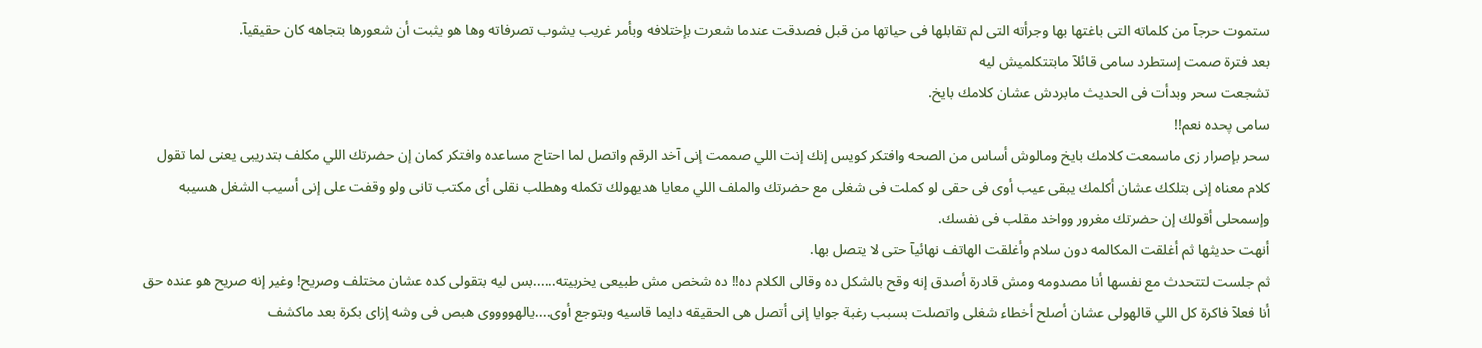ستموت حرجآ من كلماته التى باغتها بها وجرأته التى لم تقابلها فى حياتها من قبل فصدقت عندما شعرت بإختلافه وبأمر غريب يشوب تصرفاته وها هو يثبت أن شعورها بتجاهه كان حقيقيآ.
بعد فترة صمت إستطرد سامى قائلآ مابتتكلميش ليه
تشجعت سحر وبدأت فى الحديث مابردش عشان كلامك بايخ.
سامى پحده نعم!!
سحر بإصرار زى ماسمعت كلامك بايخ ومالوش أساس من الصحه وافتكر كويس إنك إنت اللي صممت إنى آخد الرقم واتصل لما احتاج مساعده وافتكر كمان إن حضرتك اللي مكلف بتدريبى يعنى لما تقول كلام معناه إنى بتلكك عشان أكلمك يبقى عيب أوى فى حقى لو كملت فى شغلى مع حضرتك والملف اللي معايا هديهولك تكمله وهطلب نقلى أى مكتب تانى ولو وقفت على إنى أسيب الشغل هسيبه وإسمحلى أقولك إن حضرتك مغرور وواخد مقلب فى نفسك.
أنهت حديثها ثم أغلقت المكالمه دون سلام وأغلقت الهاتف نهائيآ حتى لا يتصل بها.
ثم جلست لتتحدث مع نفسها أنا مصدومه ومش قادرة أصدق إنه وقح بالشكل ده وقالى الكلام ده!! ده شخص مش طبيعى يخربيته......بس ليه بتقولى كده عشان مختلف وصريح! وغير إنه صريح هو عنده حق أنا فعلآ فاكرة كل اللي قالهولى عشان أصلح أخطاء شغلى واتصلت بسبب رغبة جوايا إنى أتصل هى الحقيقه دايما قاسيه وبتوجع أوى....يالهووووى هبص فى وشه إزاى بكرة بعد ماكشف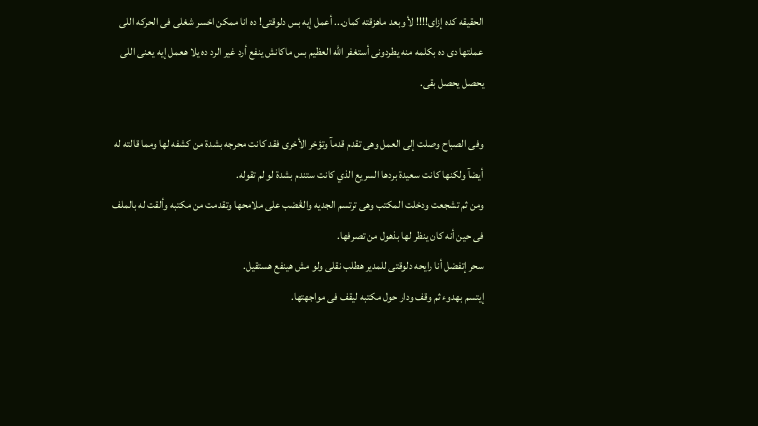الحقيقه كده إزاى!!!! لأ وبعد ماهزقته كمان... أعمل إيه بس دلوقتى! ده انا ممكن اخسر شغلى فى الحركه اللى عملتها دى ده بكلمه منه يطردونى أستغفر الله العظيم بس ماكانش ينفع أرد غير الرد ده يلا هعمل إيه يعنى اللى يحصل يحصل بقى.

وفى الصباح وصلت إلى العمل وهى تقدم قدمآ وتؤخر الأخرى فقد كانت محرجه بشدة من كشفه لها ومما قالته له أيضآ ولكنها كانت سعيدة بردها السريع الذي كانت ستندم بشدة لو لم تقوله.
ومن ثم تشجعت ودخلت المكتب وهى ترتسم الجديه والڠضب على ملامحها وتقدمت من مكتبه وألقت له بالملف فى حين أنه كان ينظر لها بذهول من تصرفها.
سحر إتفضل أنا رايحه دلوقتى للمدير هطلب نقلى ولو مش هينفع هستقيل.
إيتسم بهدوء ثم وقف ودار حول مكتبه ليقف فى مواجهتها.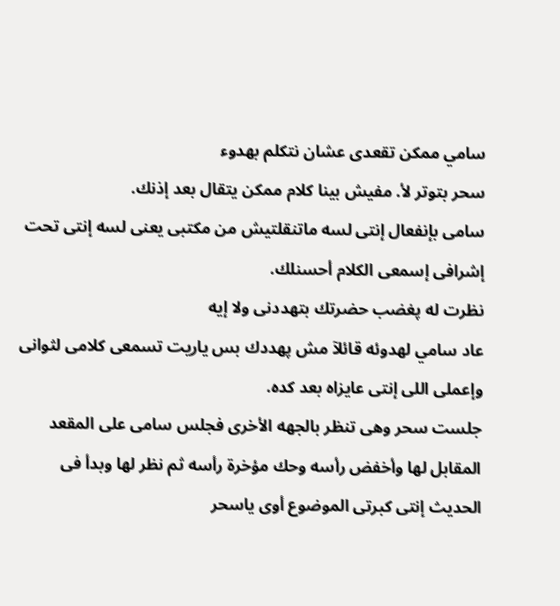سامي ممكن تقعدى عشان نتكلم بهدوء
سحر بتوتر لأ. مفيش بينا كلام ممكن يتقال بعد إذنك.
سامى بإنفعال إنتى لسه ماتنقلتيش من مكتبى يعنى لسه إنتى تحت إشرافى إسمعى الكلام أحسنلك.
نظرت له پغضب حضرتك بتهددنى ولا إيه
عاد سامي لهدوئه قائلآ مش پهددك بس ياريت تسمعى كلامى لثوانى وإعملى اللى إنتى عايزاه بعد كده.
جلست سحر وهى تنظر بالجهه الأخرى فجلس سامى على المقعد المقابل لها وأخفض رأسه وحك مؤخرة رأسه ثم نظر لها وبدأ فى الحديث إنتى كبرتى الموضوع أوى ياسحر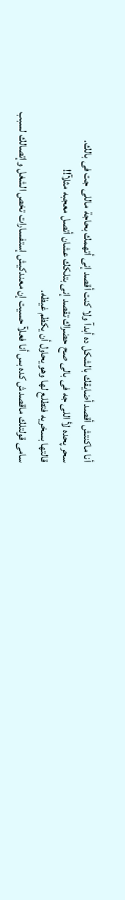أنا ماكنتش أقصد أضايقك بالشكل ده أبدآ ولا كنت أقصد إنى أتهمك بحاجة ماللى جت فى بالك.
سحر پحده لأ اللى جه فى بالى صح حضراك تقصد إنى بتلكك عشان أتصل معجبه مثلآ!!
قالتها بسخريه فتطلع لها وهو يحاول أن يكظم غيظه.
سامى قولتلك ماقصدش كده بس أنا فعلآ حسيت إن معندكيش إستفسارات تخص الشغل وإتصالك لسبب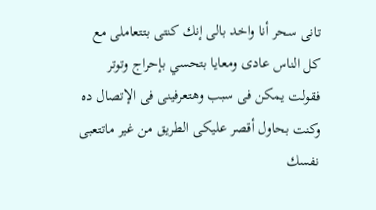تانى سحر أنا واخد بالى إنك كنتى بتتعاملى مع كل الناس عادى ومعايا بتحسي بإحراج وتوتر فقولت يمكن فى سبب وهتعرفينى فى الإتصال ده وكنت بحاول أقصر عليكى الطريق من غير ماتتعبى نفسك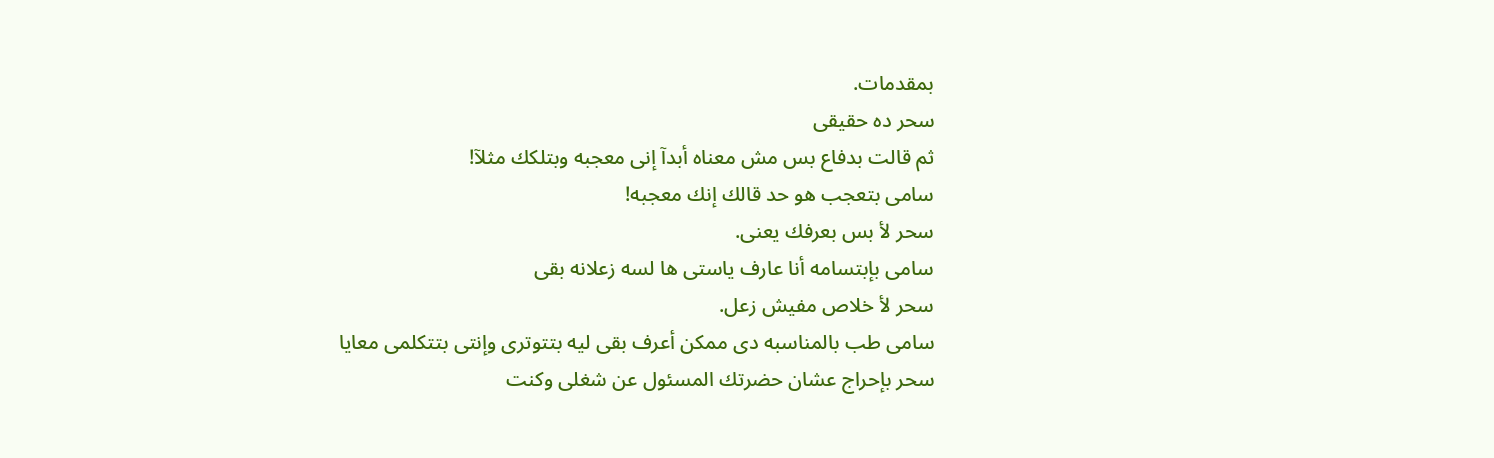بمقدمات.
سحر ده حقيقى
ثم قالت بدفاع بس مش معناه أبدآ إنى معجبه وبتلكك مثلآ!
سامى بتعجب هو حد قالك إنك معجبه!
سحر لأ بس بعرفك يعنى.
سامى بإبتسامه أنا عارف ياستى ها لسه زعلانه بقى
سحر لأ خلاص مفيش زعل.
سامى طب بالمناسبه دى ممكن أعرف بقى ليه بتتوترى وإنتى بتتكلمى معايا
سحر بإحراج عشان حضرتك المسئول عن شغلى وكنت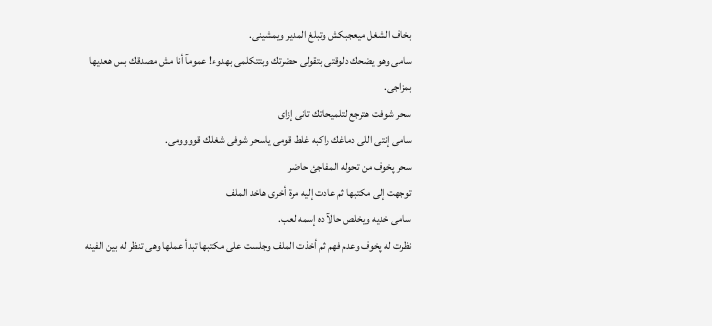بخاف الشغل ميعجبكش وتبلغ المدير ويمشينى.
سامى وهو يضحك دلوقتى بتقولى حضرتك وبتتكلمى بهدوء! عمومآ أنا مش مصدقك بس هعديها بمزاجى.
سحر شوفت هترجع لتلميحاتك تانى إزاى
سامى إنتى اللى دماغك راكبه غلط قومى ياسحر شوفى شغلك قوووومى.
سحر پخوف من تحوله المفاجئ حاضر
توجهت إلى مكتبها ثم عادت إليه مرة أخرى هاخد الملف
سامى خديه ويخلص حالآ ده إسمه لعب.
نظرت له پخوف وعدم فهم ثم أخذت الملف وجلست على مكتبها تبدأ عملها وهى تنظر له بين الفينه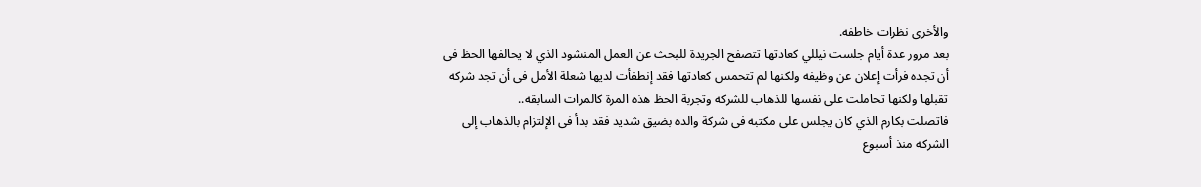والأخرى نظرات خاطفه.
بعد مرور عدة أيام جلست نيللي كعادتها تتصفح الجريدة للبحث عن العمل المنشود الذي لا يحالفها الحظ فى أن تجده فرأت إعلان عن وظيفه ولكنها لم تتحمس كعادتها فقد إنطفأت لديها شعلة الأمل فى أن تجد شركه تقبلها ولكنها تحاملت على نفسها للذهاب للشركه وتجربة الحظ هذه المرة كالمرات السابقه..
فاتصلت بكارم الذي كان يجلس على مكتبه فى شركة والده بضيق شديد فقد بدأ فى الإلتزام بالذهاب إلى الشركه منذ أسبوع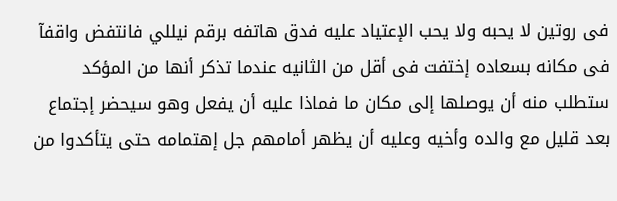فى روتين لا يحبه ولا يحب الإعتياد عليه فدق هاتفه برقم نيللي فانتفض واقفآ فى مكانه بسعاده إختفت فى أقل من الثانيه عندما تذكر أنها من المؤكد ستطلب منه أن يوصلها إلى مكان ما فماذا عليه أن يفعل وهو سيحضر إجتماع بعد قليل مع والده وأخيه وعليه أن يظهر أمامهم جل إهتمامه حتى يتأكدوا من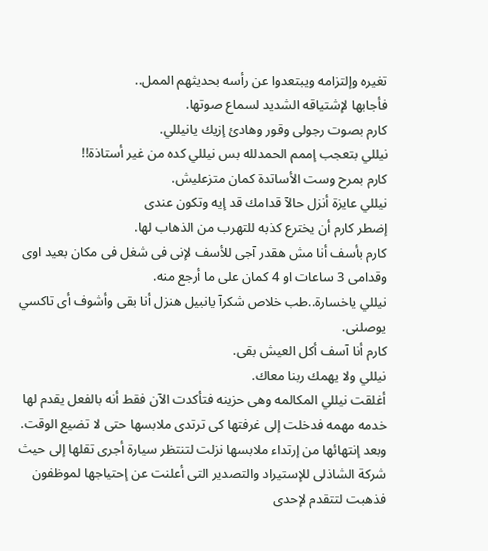تغيره وإلتزامه ويبتعدوا عن رأسه بحديثهم الممل..
فأجابها لإشتياقه الشديد لسماع صوتها.
كارم بصوت رجولى وقور وهادئ إزيك يانيللي.
نيللي بتعجب إممم الحمدلله بس نيللي كده من غير أستاذة!!
كارم بمرح وست الأساتدة كمان متزعليش.
نيللي عايزة أنزل حالآ قدامك قد إيه وتكون عندى
إضطر كارم أن يخترع كذبه للتهرب من الذهاب لها.
كارم بأسف أنا مش هقدر آجى للأسف لإنى فى شغل فى مكان بعيد اوى وقدامى 3 ساعات او 4 كمان على ما أرجع منه.
نيللي ياخسارة..طب خلاص شكرآ يانبيل هنزل أنا بقى وأشوف أى تاكسي يوصلنى.
كارم أنا آسف أكل العيش بقى.
نيللي ولا يهمك ربنا معاك.
أغلقت نيللي المكالمه وهى حزينه فتأكدت الآن فقط أنه بالفعل يقدم لها خدمه مهمه فدخلت إلى غرفتها كى ترتدى ملابسها حتى لا تضيع الوقت.
وبعد إنتهائها من إرتداء ملابسها نزلت لتنتظر سيارة أجرى تقلها إلى حيث شركة الشاذلى للإستيراد والتصدير التى أعلنت عن إحتياجها لموظفون فذهبت لتتقدم لإحدى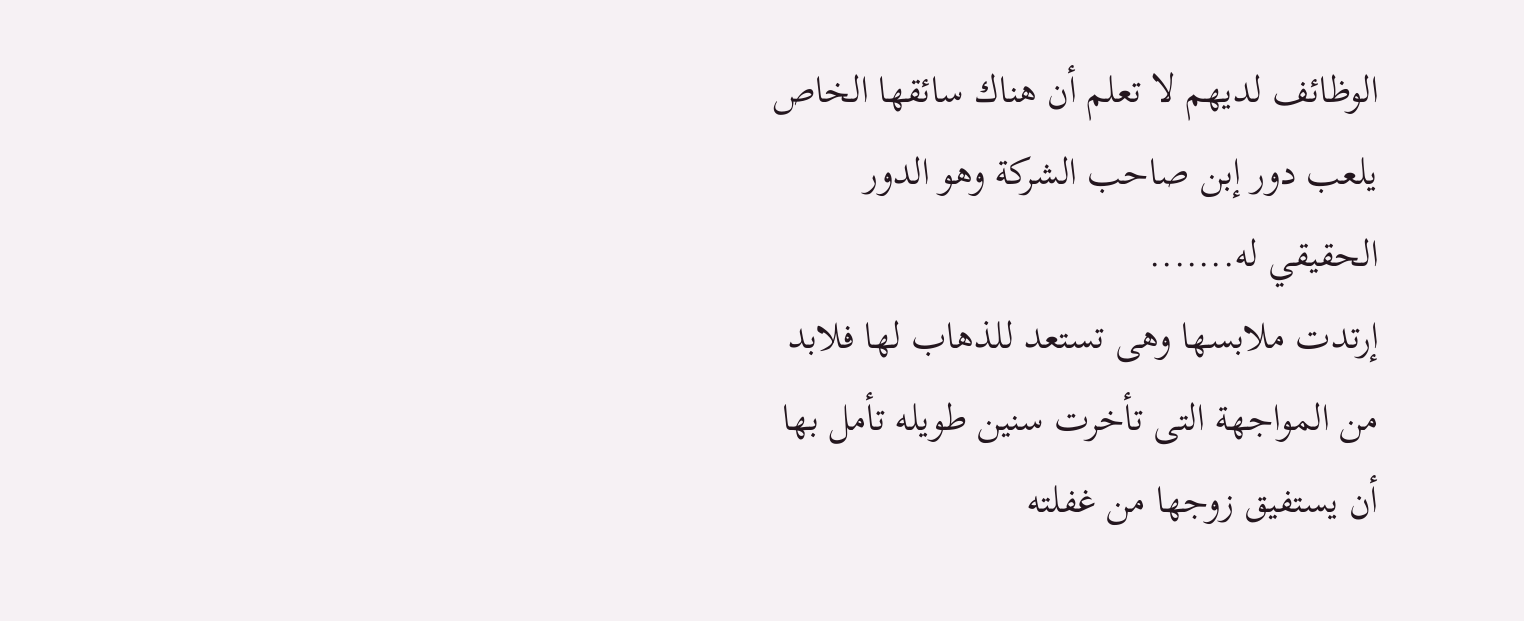الوظائف لديهم لا تعلم أن هناك سائقها الخاص يلعب دور إبن صاحب الشركة وهو الدور الحقيقي له.......
إرتدت ملابسها وهى تستعد للذهاب لها فلابد من المواجهة التى تأخرت سنين طويله تأمل بها أن يستفيق زوجها من غفلته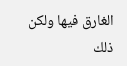الغارق فيها ولكن ذلك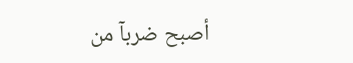أصبح ضربآ من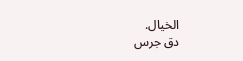الخيال.
دق جرس